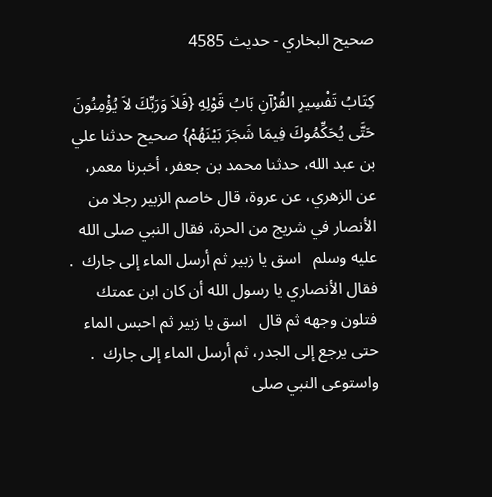صحيح البخاري - حدیث 4585

كِتَابُ تَفْسِيرِ القُرْآنِ بَابُ قَوْلِهِ {فَلاَ وَرَبِّكَ لاَ يُؤْمِنُونَ حَتَّى يُحَكِّمُوكَ فِيمَا شَجَرَ بَيْنَهُمْ} صحيح حدثنا علي بن عبد الله، حدثنا محمد بن جعفر، أخبرنا معمر، عن الزهري، عن عروة، قال خاصم الزبير رجلا من الأنصار في شريج من الحرة، فقال النبي صلى الله عليه وسلم   اسق يا زبير ثم أرسل الماء إلى جارك  . فقال الأنصاري يا رسول الله أن كان ابن عمتك فتلون وجهه ثم قال   اسق يا زبير ثم احبس الماء حتى يرجع إلى الجدر، ثم أرسل الماء إلى جارك  . واستوعى النبي صلى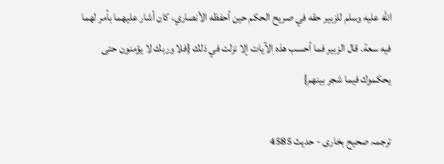الله عليه وسلم للزبير حقه في صريح الحكم حين أحفظه الأنصاري، كان أشار عليهما بأمر لهما فيه سعة. قال الزبير فما أحسب هذه الآيات إلا نزلت في ذلك {فلا وربك لا يؤمنون حتى يحكموك فيما شجر بينهم}

ترجمہ صحیح بخاری - حدیث 4585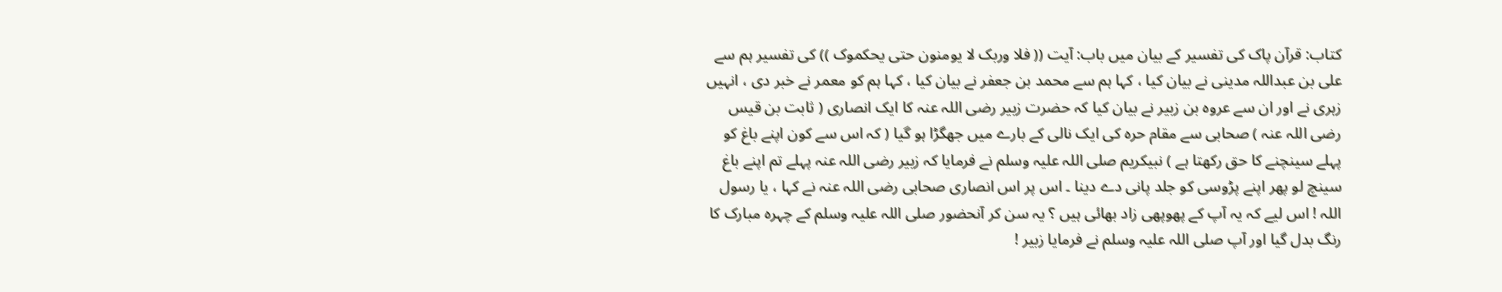کتاب: قرآن پاک کی تفسیر کے بیان میں باب: آیت (( فلا وربک لا یومنون حتی یحکموک )) کی تفسیر ہم سے علی بن عبداللہ مدینی نے بیان کیا ، کہا ہم سے محمد بن جعفر نے بیان کیا ، کہا ہم کو معمر نے خبر دی ، انہیں زہری نے اور ان سے عروہ بن زبیر نے بیان کیا کہ حضرت زبیر رضی اللہ عنہ کا ایک انصاری ( ثابت بن قیس رضی اللہ عنہ ) صحابی سے مقام حرہ کی ایک نالی کے بارے میں جھگڑا ہو گیا ( کہ اس سے کون اپنے باغ کو پہلے سینچنے کا حق رکھتا ہے ) نبیکریم صلی اللہ علیہ وسلم نے فرمایا کہ زبیر رضی اللہ عنہ پہلے تم اپنے باغ سینچ لو پھر اپنے پڑوسی کو جلد پانی دے دینا ۔ اس پر اس انصاری صحابی رضی اللہ عنہ نے کہا ، یا رسول اللہ ! اس لیے کہ یہ آپ کے پھوپھی زاد بھائی ہیں ؟ یہ سن کر آنحضور صلی اللہ علیہ وسلم کے چہرہ مبارک کا رنگ بدل گیا اور آپ صلی اللہ علیہ وسلم نے فرمایا زبیر !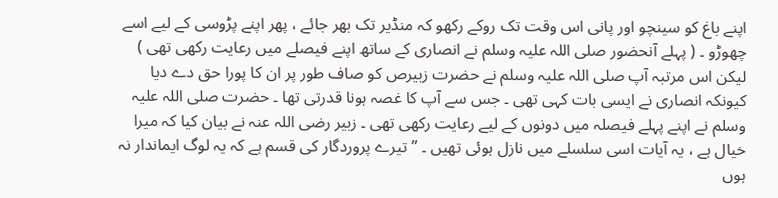اپنے باغ کو سینچو اور پانی اس وقت تک روکے رکھو کہ منڈیر تک بھر جائے ، پھر اپنے پڑوسی کے لیے اسے چھوڑو ۔ ( پہلے آنحضور صلی اللہ علیہ وسلم نے انصاری کے ساتھ اپنے فیصلے میں رعایت رکھی تھی ) لیکن اس مرتبہ آپ صلی اللہ علیہ وسلم نے حضرت زبیرص کو صاف طور پر ان کا پورا حق دے دیا کیونکہ انصاری نے ایسی بات کہی تھی ۔ جس سے آپ کا غصہ ہونا قدرتی تھا ۔ حضرت صلی اللہ علیہ وسلم نے اپنے پہلے فیصلہ میں دونوں کے لیے رعایت رکھی تھی ۔ زبیر رضی اللہ عنہ نے بیان کیا کہ میرا خیال ہے ، یہ آیات اسی سلسلے میں نازل ہوئی تھیں ۔ ” تیرے پروردگار کی قسم ہے کہ یہ لوگ ایماندار نہ ہوں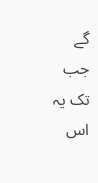گے جب تک یہ اس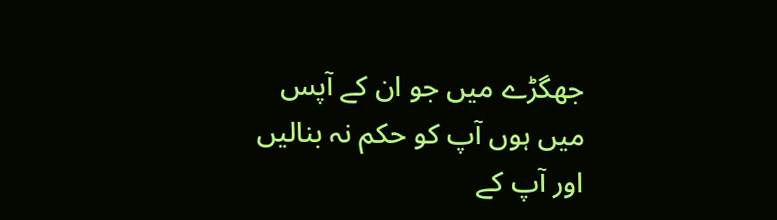جھگڑے میں جو ان کے آپس میں ہوں آپ کو حکم نہ بنالیں اور آپ کے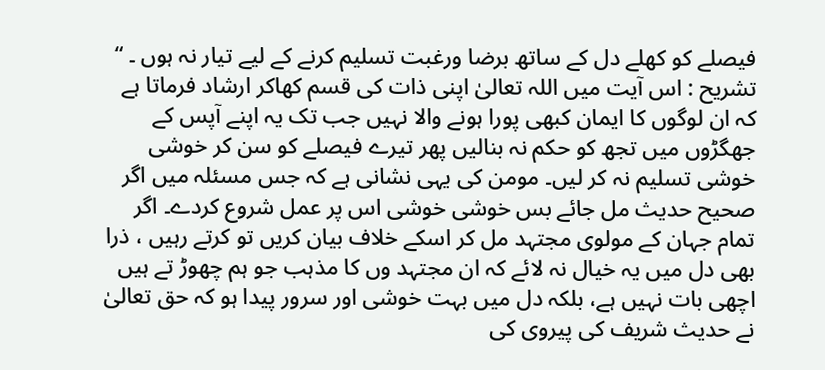فیصلے کو کھلے دل کے ساتھ برضا ورغبت تسلیم کرنے کے لیے تیار نہ ہوں ۔ “
تشریح : اس آیت میں اللہ تعالیٰ اپنی ذات کی قسم کھاکر ارشاد فرماتا ہے کہ ان لوگوں کا ایمان کبھی پورا ہونے والا نہیں جب تک یہ اپنے آپس کے جھگڑوں میں تجھ کو حکم نہ بنالیں پھر تیرے فیصلے کو سن کر خوشی خوشی تسلیم نہ کر لیں۔ مومن کی یہی نشانی ہے کہ جس مسئلہ میں اگر صحیح حدیث مل جائے بس خوشی خوشی اس پر عمل شروع کردے۔ اگر تمام جہان کے مولوی مجتہد مل کر اسکے خلاف بیان کریں تو کرتے رہیں ، ذرا بھی دل میں یہ خیال نہ لائے کہ ان مجتہد وں کا مذہب جو ہم چھوڑ تے ہیں اچھی بات نہیں ہے، بلکہ دل میں بہت خوشی اور سرور پیدا ہو کہ حق تعالیٰ نے حدیث شریف کی پیروی کی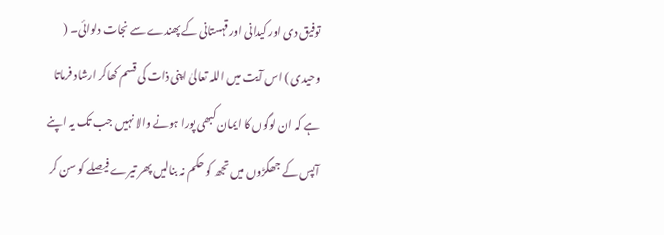توفیق دی اور کیدانی اور قہستانی کے پھندے سے نجات دلوائی۔ ( وحیدی ) اس آیت میں اللہ تعالیٰ اپنی ذات کی قسم کھاکر ارشاد فرماتا ہے کہ ان لوگوں کا ایمان کبھی پورا ہونے والا نہیں جب تک یہ اپنے آپس کے جھگڑوں میں تجھ کو حکم نہ بنالیں پھر تیرے فیصلے کو سن کر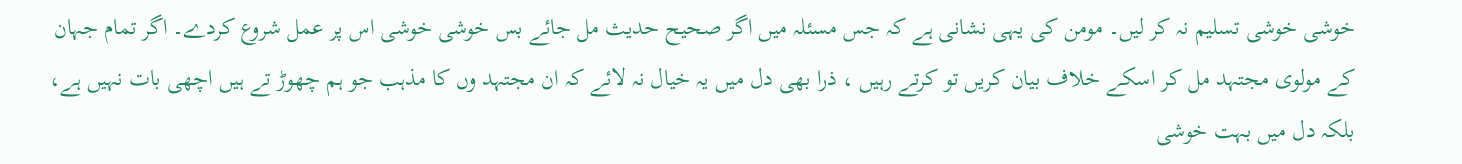خوشی خوشی تسلیم نہ کر لیں۔ مومن کی یہی نشانی ہے کہ جس مسئلہ میں اگر صحیح حدیث مل جائے بس خوشی خوشی اس پر عمل شروع کردے۔ اگر تمام جہان کے مولوی مجتہد مل کر اسکے خلاف بیان کریں تو کرتے رہیں ، ذرا بھی دل میں یہ خیال نہ لائے کہ ان مجتہد وں کا مذہب جو ہم چھوڑ تے ہیں اچھی بات نہیں ہے، بلکہ دل میں بہت خوشی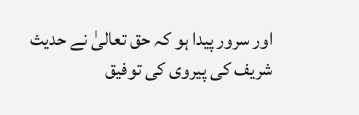اور سرور پیدا ہو کہ حق تعالیٰ نے حدیث شریف کی پیروی کی توفیق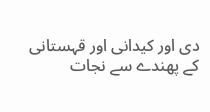دی اور کیدانی اور قہستانی کے پھندے سے نجات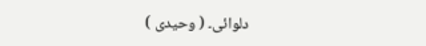دلوائی۔ ( وحیدی )